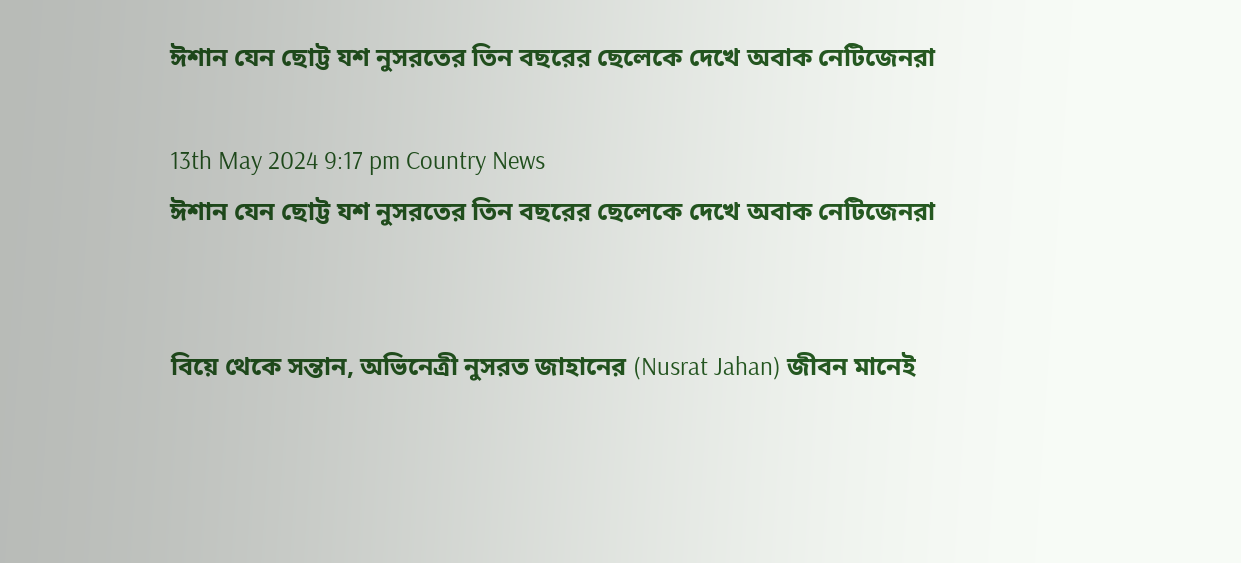ঈশান যেন ছোট্ট যশ নুসরতের তিন বছরের ছেলেকে দেখে অবাক নেটিজেনরা

13th May 2024 9:17 pm Country News
ঈশান যেন ছোট্ট যশ নুসরতের তিন বছরের ছেলেকে দেখে অবাক নেটিজেনরা


বিয়ে থেকে সন্তান, অভিনেত্রী নুসরত জাহানের (Nusrat Jahan) জীবন মানেই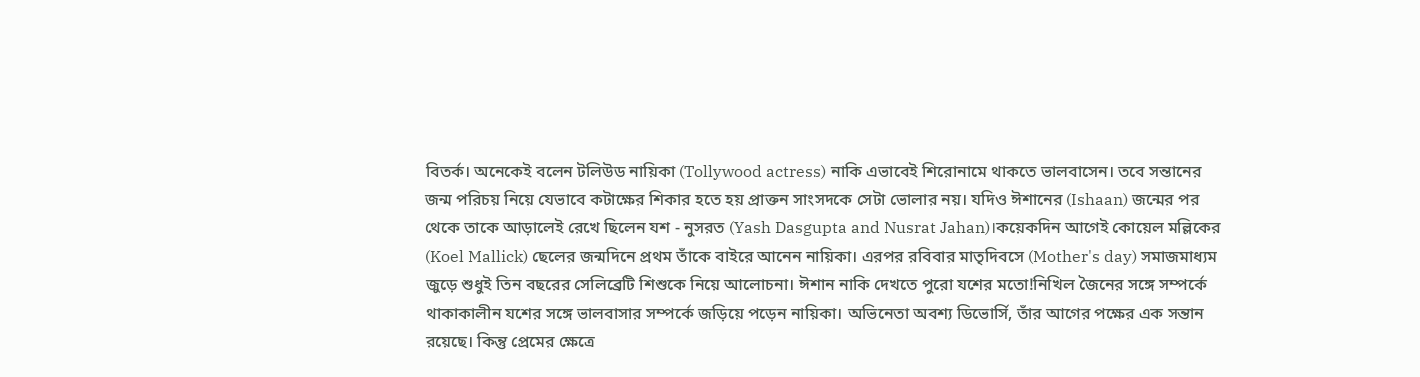বিতর্ক। অনেকেই বলেন টলিউড নায়িকা (Tollywood actress) নাকি এভাবেই শিরোনামে থাকতে ভালবাসেন। তবে সন্তানের জন্ম পরিচয় নিয়ে যেভাবে কটাক্ষের শিকার হতে হয় প্রাক্তন সাংসদকে সেটা ভোলার নয়। যদিও ঈশানের (Ishaan) জন্মের পর থেকে তাকে আড়ালেই রেখে ছিলেন যশ - নুসরত (Yash Dasgupta and Nusrat Jahan)।কয়েকদিন আগেই কোয়েল মল্লিকের (Koel Mallick) ছেলের জন্মদিনে প্রথম তাঁকে বাইরে আনেন নায়িকা। এরপর রবিবার মাতৃদিবসে (Mother's day) সমাজমাধ্যম জুড়ে শুধুই তিন বছরের সেলিব্রেটি শিশুকে নিয়ে আলোচনা। ঈশান নাকি দেখতে পুরো যশের মতো!নিখিল জৈনের সঙ্গে সম্পর্কে থাকাকালীন যশের সঙ্গে ভালবাসার সম্পর্কে জড়িয়ে পড়েন নায়িকা। অভিনেতা অবশ্য ডিভোর্সি, তাঁর আগের পক্ষের এক সন্তান রয়েছে। কিন্তু প্রেমের ক্ষেত্রে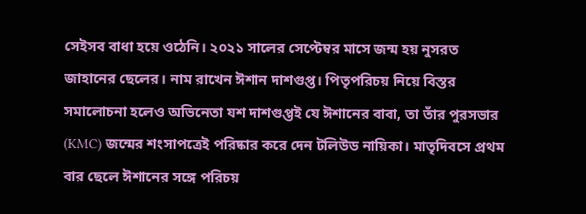সেইসব বাধা হয়ে ওঠেনি। ২০২১ সালের সেপ্টেম্বর মাসে জন্ম হয় নুসরত জাহানের ছেলের। নাম রাখেন ঈশান দাশগুপ্ত। পিতৃপরিচয় নিয়ে বিস্তর সমালোচনা হলেও অভিনেতা যশ দাশগুপ্তই যে ঈশানের বাবা, তা তাঁর পুরসভার (KMC) জন্মের শংসাপত্রেই পরিষ্কার করে দেন টলিউড নায়িকা। মাতৃদিবসে প্রথম বার ছেলে ঈশানের সঙ্গে পরিচয়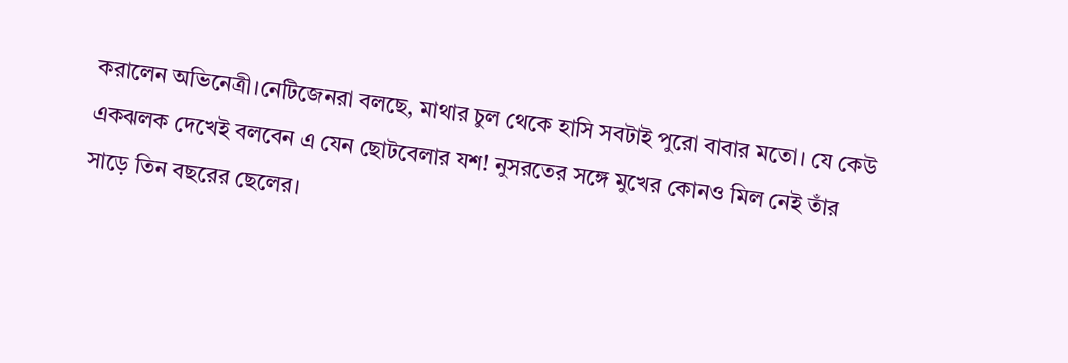করালেন অভিনেত্রী।নেটিজেনরা বলছে, মাথার চুল থেকে হাসি সবটাই পুরো বাবার মতো। যে কেউ একঝলক দেখেই বলবেন এ যেন ছোটবেলার যশ! নুসরতের সঙ্গে মুখের কোনও মিল নেই তাঁর সাড়ে তিন বছরের ছেলের।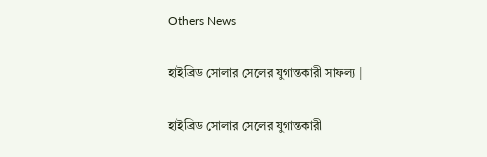Others News

হাইব্রিড সোলার সেলের যুগান্তকারী সাফল্য |

হাইব্রিড সোলার সেলের যুগান্তকারী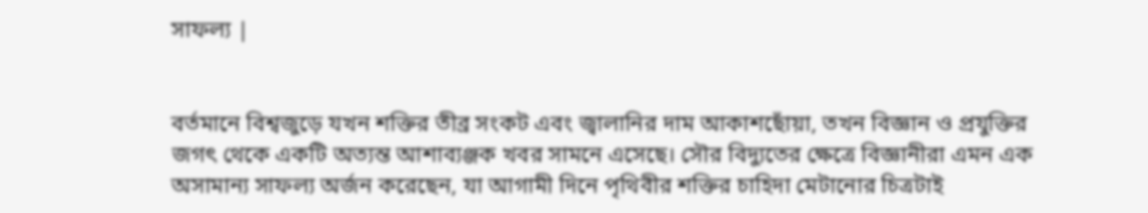সাফল্য |


বর্তমানে বিশ্বজুড়ে যখন শক্তির তীব্র সংকট এবং জ্বালানির দাম আকাশছোঁয়া, তখন বিজ্ঞান ও প্রযুক্তির জগৎ থেকে একটি অত্যন্ত আশাব্যঞ্জক খবর সামনে এসেছে। সৌর বিদ্যুতের ক্ষেত্রে বিজ্ঞানীরা এমন এক অসামান্য সাফল্য অর্জন করেছেন, যা আগামী দিনে পৃথিবীর শক্তির চাহিদা মেটানোর চিত্রটাই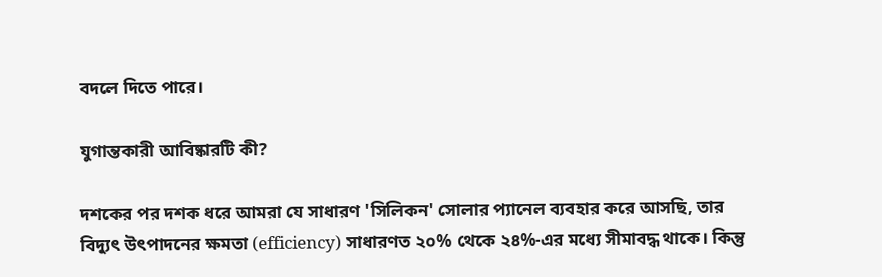বদলে দিতে পারে।

যুগান্তকারী আবিষ্কারটি কী?

দশকের পর দশক ধরে আমরা যে সাধারণ 'সিলিকন' সোলার প্যানেল ব্যবহার করে আসছি, তার বিদ্যুৎ উৎপাদনের ক্ষমতা (efficiency) সাধারণত ২০% থেকে ২৪%-এর মধ্যে সীমাবদ্ধ থাকে। কিন্তু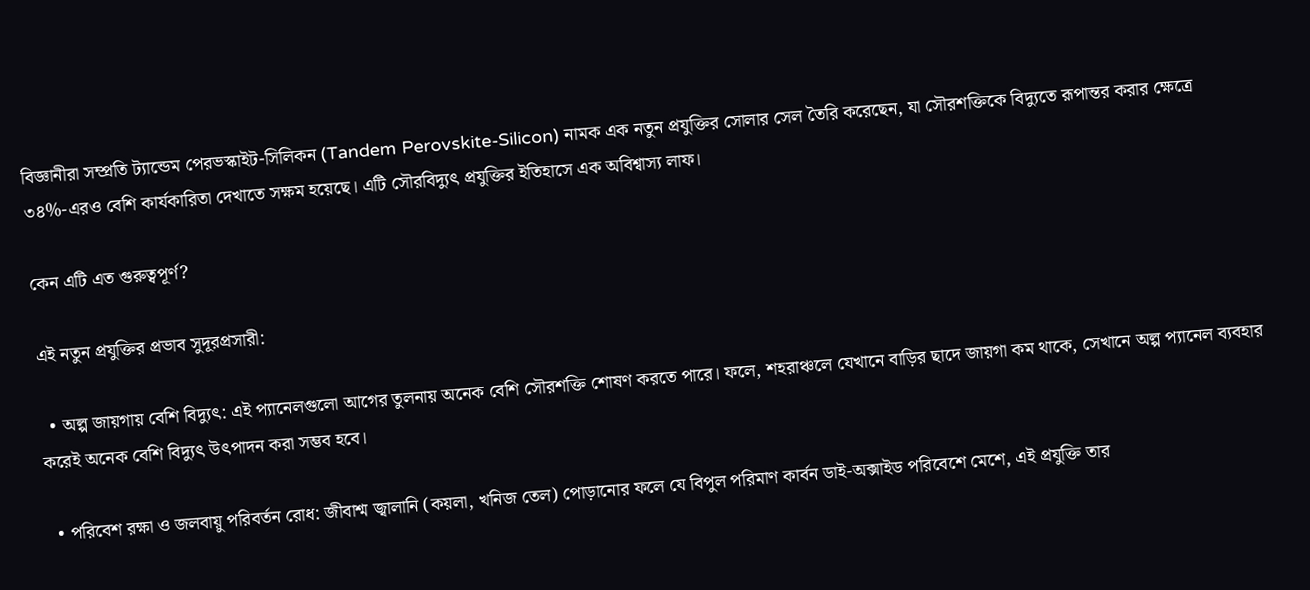বিজ্ঞানীরা সম্প্রতি ট্যান্ডেম পেরভস্কাইট-সিলিকন (Tandem Perovskite-Silicon) নামক এক নতুন প্রযুক্তির সোলার সেল তৈরি করেছেন, যা সৌরশক্তিকে বিদ্যুতে রূপান্তর করার ক্ষেত্রে ৩৪%-এরও বেশি কার্যকারিতা দেখাতে সক্ষম হয়েছে। এটি সৌরবিদ্যুৎ প্রযুক্তির ইতিহাসে এক অবিশ্বাস্য লাফ।

কেন এটি এত গুরুত্বপূর্ণ?

এই নতুন প্রযুক্তির প্রভাব সুদূরপ্রসারী:

  • অল্প জায়গায় বেশি বিদ্যুৎ: এই প্যানেলগুলো আগের তুলনায় অনেক বেশি সৌরশক্তি শোষণ করতে পারে। ফলে, শহরাঞ্চলে যেখানে বাড়ির ছাদে জায়গা কম থাকে, সেখানে অল্প প্যানেল ব্যবহার করেই অনেক বেশি বিদ্যুৎ উৎপাদন করা সম্ভব হবে।

  • পরিবেশ রক্ষা ও জলবায়ু পরিবর্তন রোধ: জীবাশ্ম জ্বালানি (কয়লা, খনিজ তেল) পোড়ানোর ফলে যে বিপুল পরিমাণ কার্বন ডাই-অক্সাইড পরিবেশে মেশে, এই প্রযুক্তি তার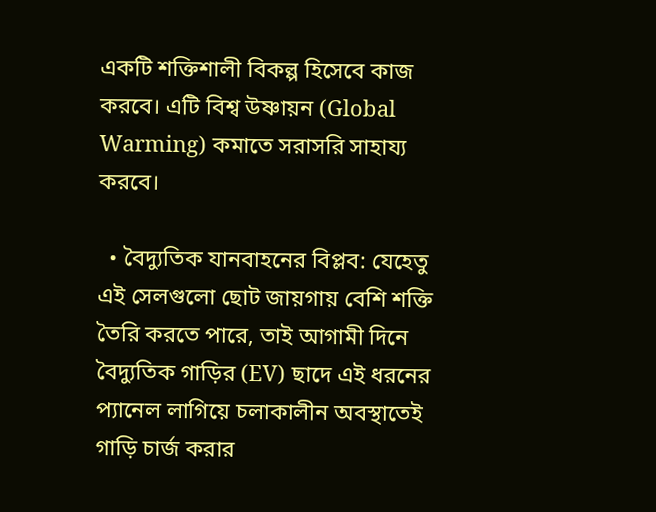একটি শক্তিশালী বিকল্প হিসেবে কাজ করবে। এটি বিশ্ব উষ্ণায়ন (Global Warming) কমাতে সরাসরি সাহায্য করবে।

  • বৈদ্যুতিক যানবাহনের বিপ্লব: যেহেতু এই সেলগুলো ছোট জায়গায় বেশি শক্তি তৈরি করতে পারে, তাই আগামী দিনে বৈদ্যুতিক গাড়ির (EV) ছাদে এই ধরনের প্যানেল লাগিয়ে চলাকালীন অবস্থাতেই গাড়ি চার্জ করার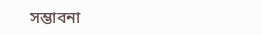সম্ভাবনা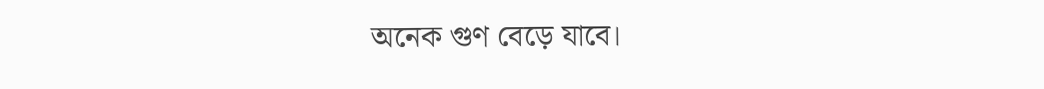অনেক গুণ বেড়ে যাবে।